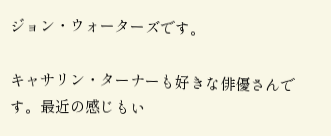ジョン・ウォーターズです。

キャサリン・ターナーも好きな俳優さんです。最近の感じもい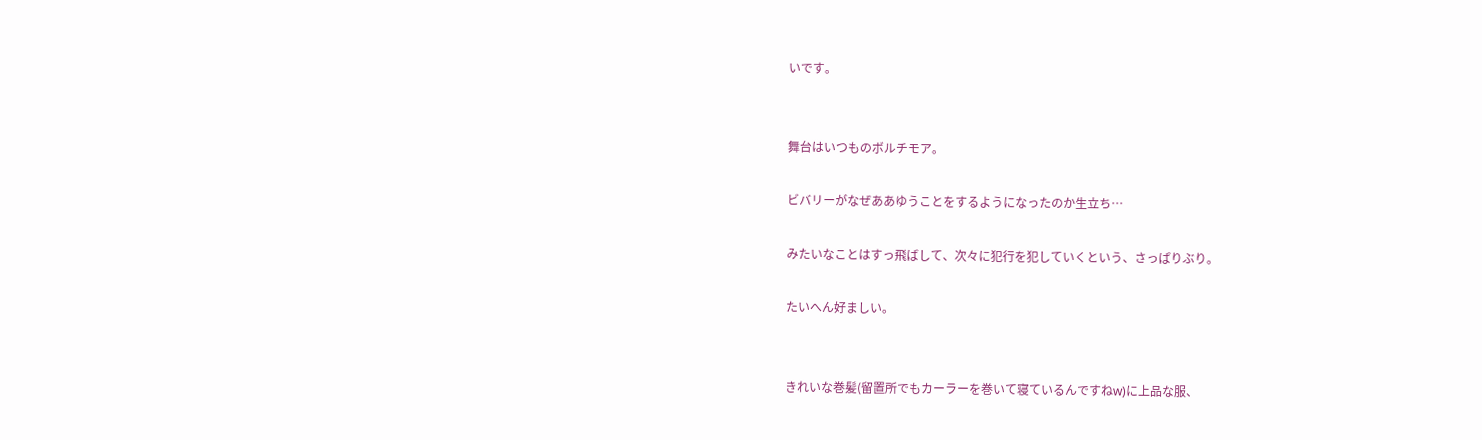いです。


舞台はいつものボルチモア。

ビバリーがなぜああゆうことをするようになったのか生立ち…

みたいなことはすっ飛ばして、次々に犯行を犯していくという、さっぱりぶり。

たいへん好ましい。


きれいな巻髪(留置所でもカーラーを巻いて寝ているんですねw)に上品な服、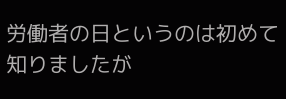労働者の日というのは初めて知りましたが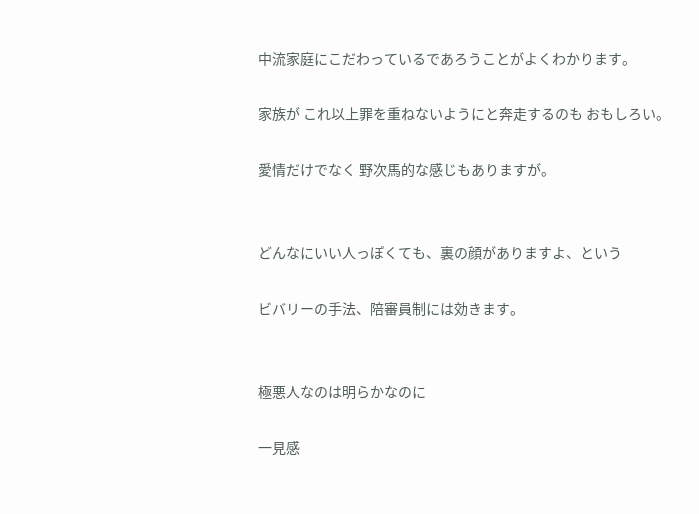中流家庭にこだわっているであろうことがよくわかります。

家族が これ以上罪を重ねないようにと奔走するのも おもしろい。

愛情だけでなく 野次馬的な感じもありますが。


どんなにいい人っぽくても、裏の顔がありますよ、という

ビバリーの手法、陪審員制には効きます。


極悪人なのは明らかなのに

一見感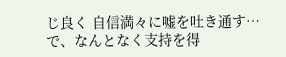じ良く 自信満々に嘘を吐き通す…で、なんとなく支持を得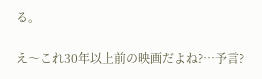る。

え〜これ30年以上前の映画だよね?…予言?